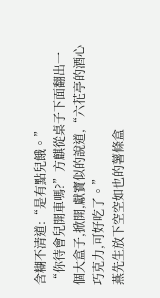含糊不清道:“是有點兒餓。”
“你待會兒開車嗎?”方麒從桌子下面翻出一個大盒子,掀開,獻寶似的說道,“六花亭的酒心巧克力,可好吃了。”
燕先生放下空空如也的薯條盒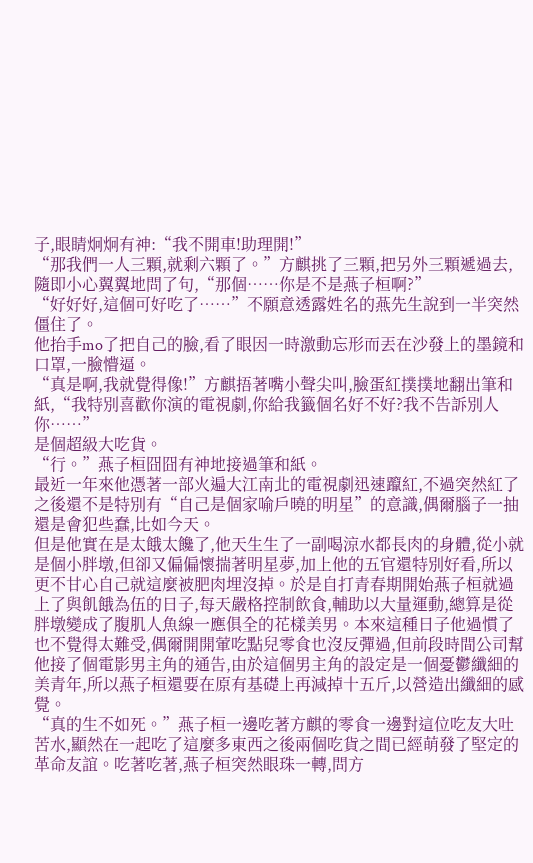子,眼睛炯炯有神:“我不開車!助理開!”
“那我們一人三顆,就剩六顆了。”方麒挑了三顆,把另外三顆遞過去,隨即小心翼翼地問了句,“那個……你是不是燕子桓啊?”
“好好好,這個可好吃了……”不願意透露姓名的燕先生說到一半突然僵住了。
他抬手mo了把自己的臉,看了眼因一時激動忘形而丟在沙發上的墨鏡和口罩,一臉懵逼。
“真是啊,我就覺得像!”方麒捂著嘴小聲尖叫,臉蛋紅撲撲地翻出筆和紙,“我特別喜歡你演的電視劇,你給我籤個名好不好?我不告訴別人你……”
是個超級大吃貨。
“行。”燕子桓囧囧有神地接過筆和紙。
最近一年來他憑著一部火遍大江南北的電視劇迅速躥紅,不過突然紅了之後還不是特別有“自己是個家喻戶曉的明星”的意識,偶爾腦子一抽還是會犯些蠢,比如今天。
但是他實在是太餓太饞了,他天生生了一副喝涼水都長肉的身體,從小就是個小胖墩,但卻又偏偏懷揣著明星夢,加上他的五官還特別好看,所以更不甘心自己就這麼被肥肉埋沒掉。於是自打青春期開始燕子桓就過上了與飢餓為伍的日子,每天嚴格控制飲食,輔助以大量運動,總算是從胖墩變成了腹肌人魚線一應俱全的花樣美男。本來這種日子他過慣了也不覺得太難受,偶爾開開葷吃點兒零食也沒反彈過,但前段時間公司幫他接了個電影男主角的通告,由於這個男主角的設定是一個憂鬱纖細的美青年,所以燕子桓還要在原有基礎上再減掉十五斤,以營造出纖細的感覺。
“真的生不如死。”燕子桓一邊吃著方麒的零食一邊對這位吃友大吐苦水,顯然在一起吃了這麼多東西之後兩個吃貨之間已經萌發了堅定的革命友誼。吃著吃著,燕子桓突然眼珠一轉,問方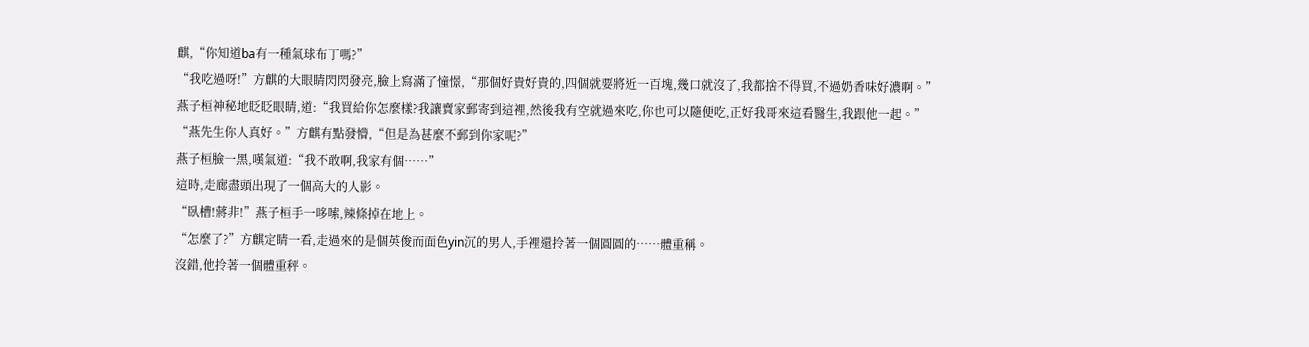麒,“你知道ba有一種氣球布丁嗎?”
“我吃過呀!”方麒的大眼睛閃閃發亮,臉上寫滿了憧憬,“那個好貴好貴的,四個就要將近一百塊,幾口就沒了,我都捨不得買,不過奶香味好濃啊。”
燕子桓神秘地眨眨眼睛,道:“我買給你怎麼樣?我讓賣家郵寄到這裡,然後我有空就過來吃,你也可以隨便吃,正好我哥來這看醫生,我跟他一起。”
“燕先生你人真好。”方麒有點發懵,“但是為甚麼不郵到你家呢?”
燕子桓臉一黑,嘆氣道:“我不敢啊,我家有個……”
這時,走廊盡頭出現了一個高大的人影。
“臥槽!蔣非!”燕子桓手一哆嗦,辣條掉在地上。
“怎麼了?”方麒定睛一看,走過來的是個英俊而面色yin沉的男人,手裡還拎著一個圓圓的……體重稱。
沒錯,他拎著一個體重秤。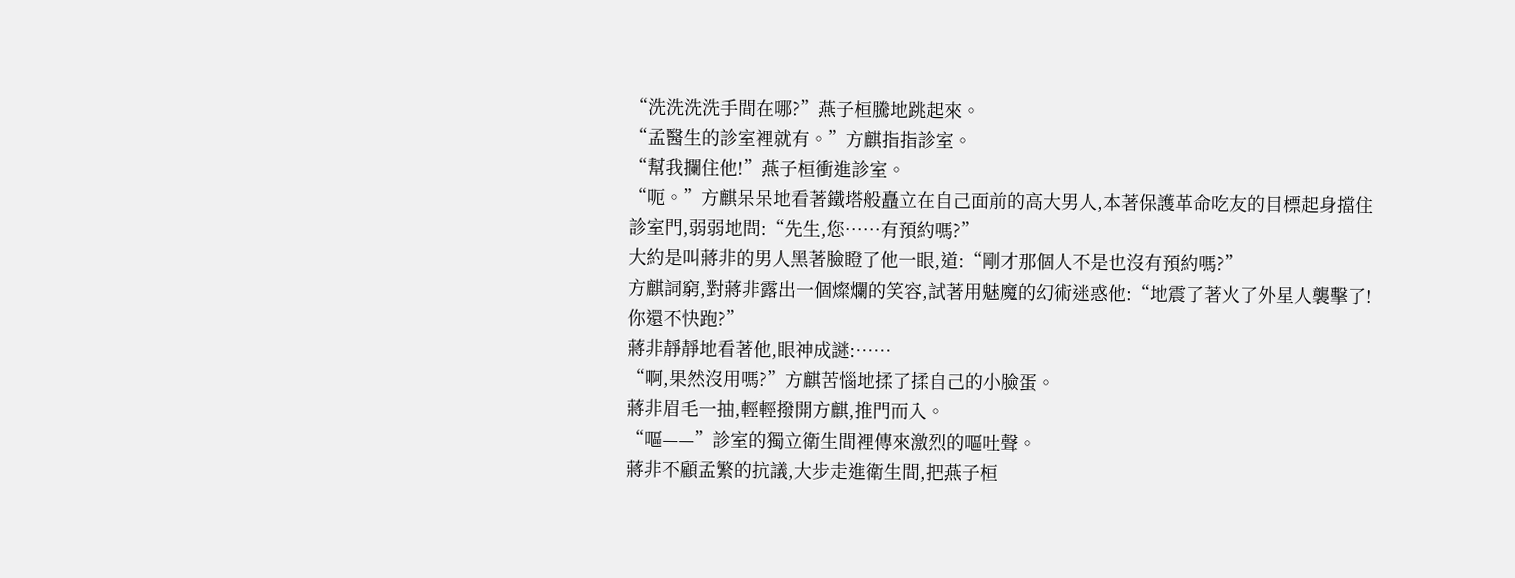“洗洗洗洗手間在哪?”燕子桓騰地跳起來。
“孟醫生的診室裡就有。”方麒指指診室。
“幫我攔住他!”燕子桓衝進診室。
“呃。”方麒呆呆地看著鐵塔般矗立在自己面前的高大男人,本著保護革命吃友的目標起身擋住診室門,弱弱地問:“先生,您……有預約嗎?”
大約是叫蔣非的男人黑著臉瞪了他一眼,道:“剛才那個人不是也沒有預約嗎?”
方麒詞窮,對蔣非露出一個燦爛的笑容,試著用魅魔的幻術迷惑他:“地震了著火了外星人襲擊了!你還不快跑?”
蔣非靜靜地看著他,眼神成謎:……
“啊,果然沒用嗎?”方麒苦惱地揉了揉自己的小臉蛋。
蔣非眉毛一抽,輕輕撥開方麒,推門而入。
“嘔——”診室的獨立衛生間裡傳來激烈的嘔吐聲。
蔣非不顧孟繁的抗議,大步走進衛生間,把燕子桓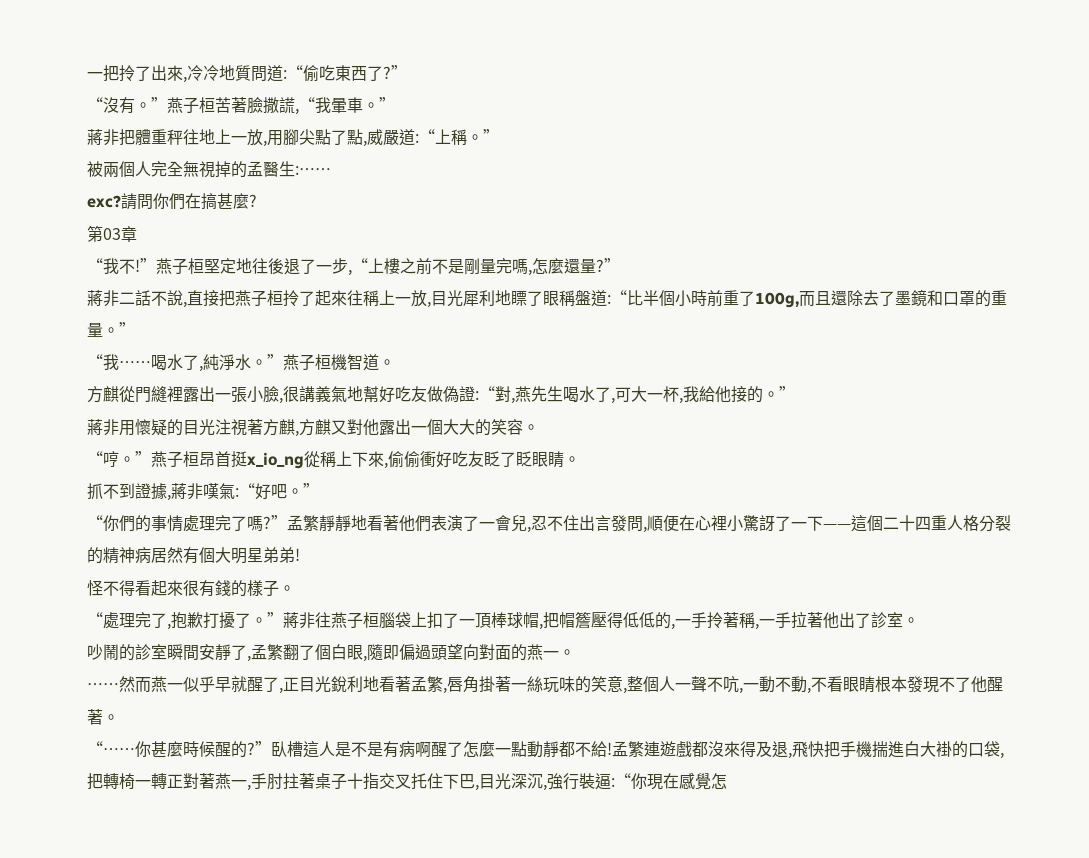一把拎了出來,冷冷地質問道:“偷吃東西了?”
“沒有。”燕子桓苦著臉撒謊,“我暈車。”
蔣非把體重秤往地上一放,用腳尖點了點,威嚴道:“上稱。”
被兩個人完全無視掉的孟醫生:……
exc?請問你們在搞甚麼?
第03章
“我不!”燕子桓堅定地往後退了一步,“上樓之前不是剛量完嗎,怎麼還量?”
蔣非二話不說,直接把燕子桓拎了起來往稱上一放,目光犀利地瞟了眼稱盤道:“比半個小時前重了100g,而且還除去了墨鏡和口罩的重量。”
“我……喝水了,純淨水。”燕子桓機智道。
方麒從門縫裡露出一張小臉,很講義氣地幫好吃友做偽證:“對,燕先生喝水了,可大一杯,我給他接的。”
蔣非用懷疑的目光注視著方麒,方麒又對他露出一個大大的笑容。
“哼。”燕子桓昂首挺x_io_ng從稱上下來,偷偷衝好吃友眨了眨眼睛。
抓不到證據,蔣非嘆氣:“好吧。”
“你們的事情處理完了嗎?”孟繁靜靜地看著他們表演了一會兒,忍不住出言發問,順便在心裡小驚訝了一下——這個二十四重人格分裂的精神病居然有個大明星弟弟!
怪不得看起來很有錢的樣子。
“處理完了,抱歉打擾了。”蔣非往燕子桓腦袋上扣了一頂棒球帽,把帽簷壓得低低的,一手拎著稱,一手拉著他出了診室。
吵鬧的診室瞬間安靜了,孟繁翻了個白眼,隨即偏過頭望向對面的燕一。
……然而燕一似乎早就醒了,正目光銳利地看著孟繁,唇角掛著一絲玩味的笑意,整個人一聲不吭,一動不動,不看眼睛根本發現不了他醒著。
“……你甚麼時候醒的?”臥槽這人是不是有病啊醒了怎麼一點動靜都不給!孟繁連遊戲都沒來得及退,飛快把手機揣進白大褂的口袋,把轉椅一轉正對著燕一,手肘拄著桌子十指交叉托住下巴,目光深沉,強行裝逼:“你現在感覺怎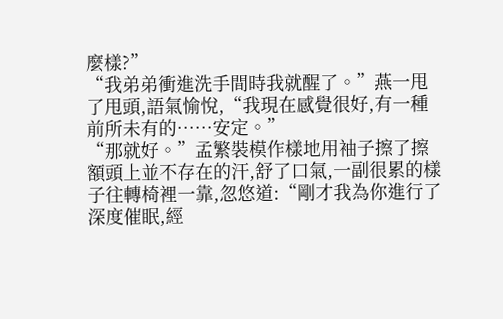麼樣?”
“我弟弟衝進洗手間時我就醒了。”燕一甩了甩頭,語氣愉悅,“我現在感覺很好,有一種前所未有的……安定。”
“那就好。”孟繁裝模作樣地用袖子擦了擦額頭上並不存在的汗,舒了口氣,一副很累的樣子往轉椅裡一靠,忽悠道:“剛才我為你進行了深度催眠,經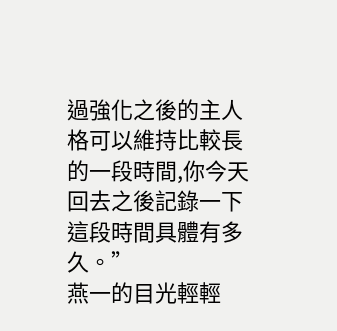過強化之後的主人格可以維持比較長的一段時間,你今天回去之後記錄一下這段時間具體有多久。”
燕一的目光輕輕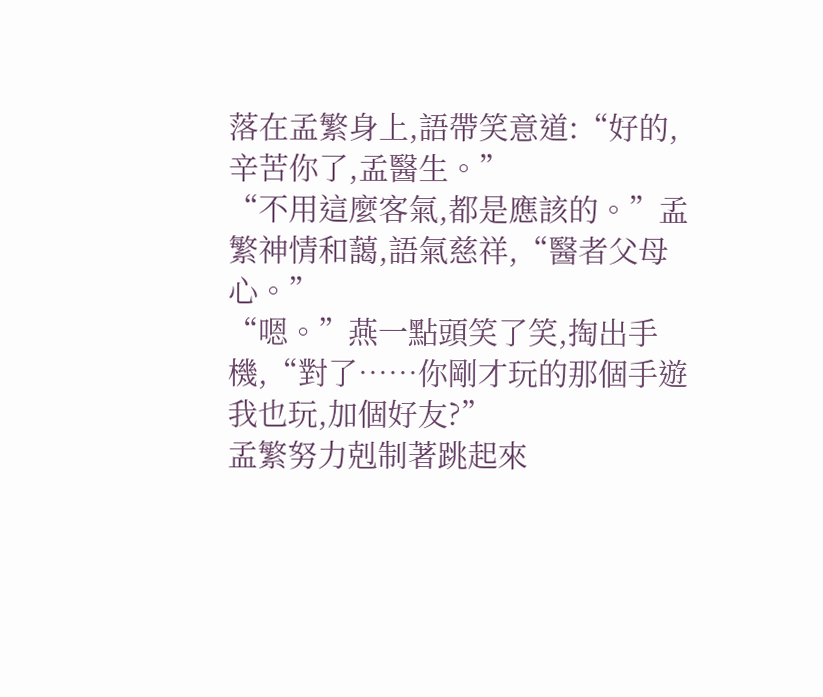落在孟繁身上,語帶笑意道:“好的,辛苦你了,孟醫生。”
“不用這麼客氣,都是應該的。”孟繁神情和藹,語氣慈祥,“醫者父母心。”
“嗯。”燕一點頭笑了笑,掏出手機,“對了……你剛才玩的那個手遊我也玩,加個好友?”
孟繁努力剋制著跳起來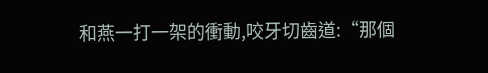和燕一打一架的衝動,咬牙切齒道:“那個